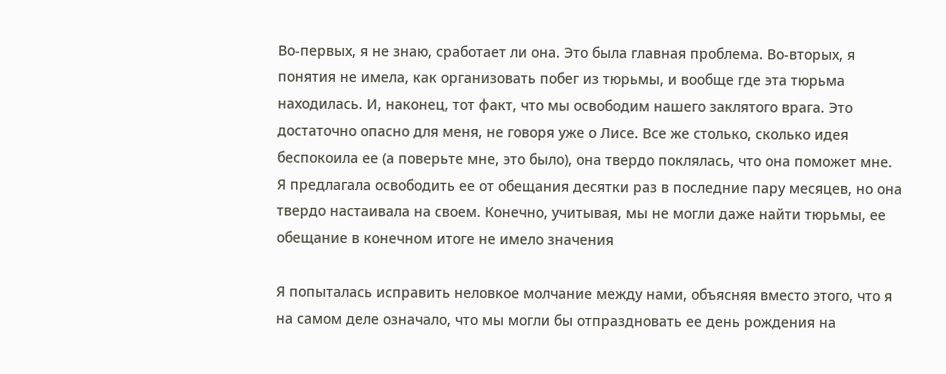Во-первых, я не знаю, сработает ли она. Это была главная проблема. Во-вторых, я понятия не имела, как организовать побег из тюрьмы, и вообще где эта тюрьма находилась. И, наконец, тот факт, что мы освободим нашего заклятого врага. Это достаточно опасно для меня, не говоря уже о Лисе. Все же столько, сколько идея беспокоила ее (а поверьте мне, это было), она твердо поклялась, что она поможет мне. Я предлагала освободить ее от обещания десятки раз в последние пару месяцев, но она твердо настаивала на своем. Конечно, учитывая, мы не могли даже найти тюрьмы, ее обещание в конечном итоге не имело значения

Я попыталась исправить неловкое молчание между нами, объясняя вместо этого, что я на самом деле означало, что мы могли бы отпраздновать ее день рождения на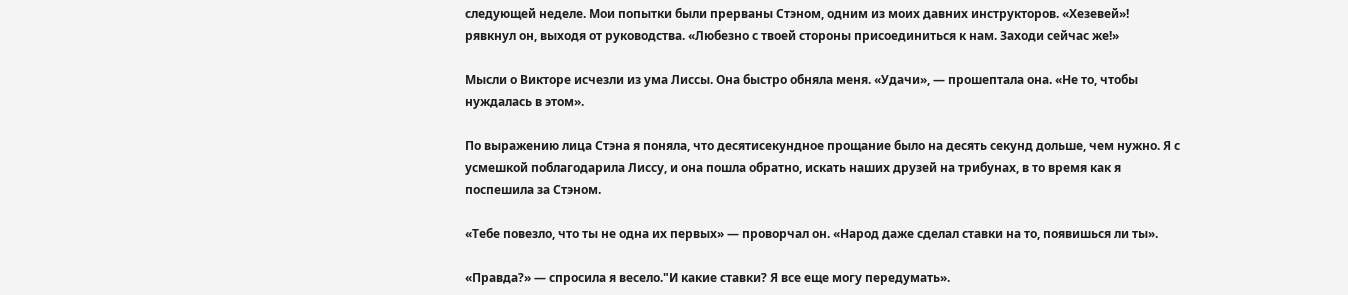следующей неделе. Мои попытки были прерваны Стэном, одним из моих давних инструкторов. «Хезевей»! рявкнул он, выходя от руководства. «Любезно с твоей стороны присоединиться к нам. Заходи сейчас же!»

Мысли о Викторе исчезли из ума Лиссы. Она быстро обняла меня. «Удачи», — прошептала она. «Не то, чтобы нуждалась в этом».

По выражению лица Стэна я поняла, что десятисекундное прощание было на десять секунд дольше, чем нужно. Я с усмешкой поблагодарила Лиссу, и она пошла обратно, искать наших друзей на трибунах, в то время как я поспешила за Стэном.

«Тебе повезло, что ты не одна их первых» — проворчал он. «Народ даже сделал ставки на то, появишься ли ты».

«Правда?» — спросила я весело."И какие ставки? Я все еще могу передумать».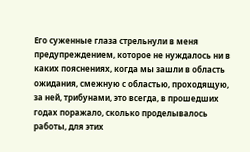Его суженные глаза стрельнули в меня предупреждением, которое не нуждалось ни в каких пояснениях, когда мы зашли в область ожидания, смежную с областью, проходящую, за ней, трибунами, это всегда, в прошедших годах поражало, сколько проделывалось работы, для этих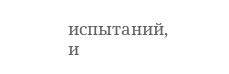испытаний, и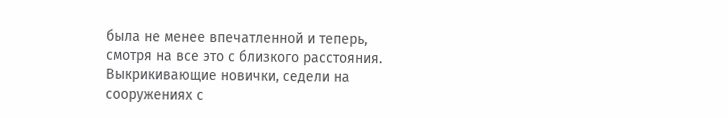была не менее впечатленной и теперь, смотря на все это с близкого расстояния. Выкрикивающие новички, седели на сооружениях с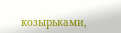козырьками,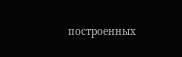построенных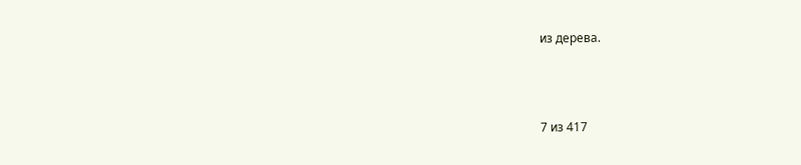из дерева.



7 из 417